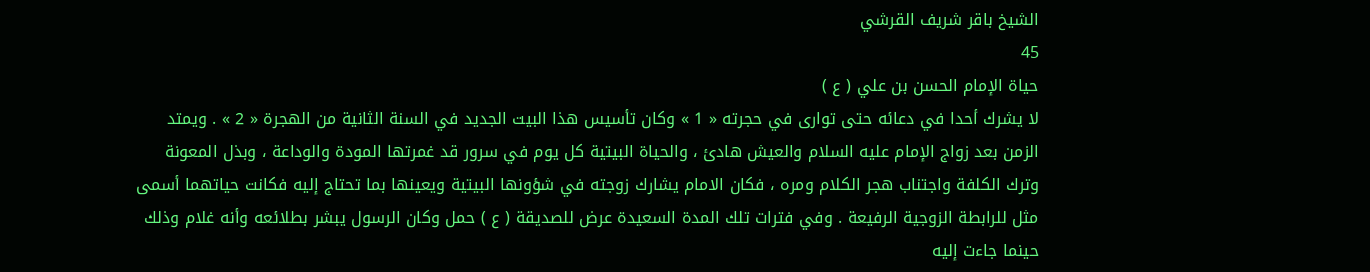الشيخ باقر شريف القرشي
45
حياة الإمام الحسن بن علي ( ع )
لا يشرك أحدا في دعائه حتى توارى في حجرته « 1 » وكان تأسيس هذا البيت الجديد في السنة الثانية من الهجرة « 2 » . ويمتد الزمن بعد زواج الإمام عليه السلام والعيش هادئ ، والحياة البيتية كل يوم في سرور قد غمرتها المودة والوداعة ، وبذل المعونة وترك الكلفة واجتناب هجر الكلام ومره ، فكان الامام يشارك زوجته في شؤونها البيتية ويعينها بما تحتاج إليه فكانت حياتهما أسمى مثل للرابطة الزوجية الرفيعة . وفي فترات تلك المدة السعيدة عرض للصديقة ( ع ) حمل وكان الرسول يبشر بطلائعه وأنه غلام وذلك حينما جاءت إليه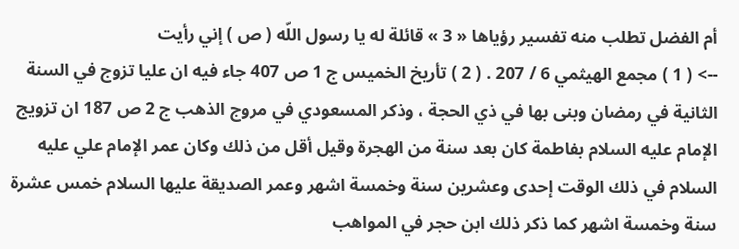أم الفضل تطلب منه تفسير رؤياها « 3 » قائلة له يا رسول اللّه ( ص ) إني رأيت
--> ( 1 ) مجمع الهيثمي 6 / 207 . ( 2 ) تأريخ الخميس ج 1 ص 407 جاء فيه ان عليا تزوج في السنة الثانية في رمضان وبنى بها في ذي الحجة ، وذكر المسعودي في مروج الذهب ج 2 ص 187 ان تزويج الإمام عليه السلام بفاطمة كان بعد سنة من الهجرة وقيل أقل من ذلك وكان عمر الإمام علي عليه السلام في ذلك الوقت إحدى وعشرين سنة وخمسة اشهر وعمر الصديقة عليها السلام خمس عشرة سنة وخمسة اشهر كما ذكر ذلك ابن حجر في المواهب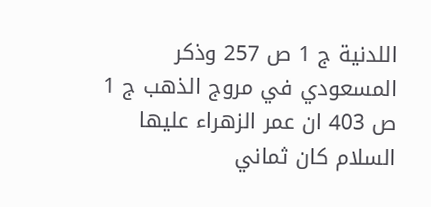اللدنية ج 1 ص 257 وذكر المسعودي في مروج الذهب ج 1 ص 403 ان عمر الزهراء عليها السلام كان ثماني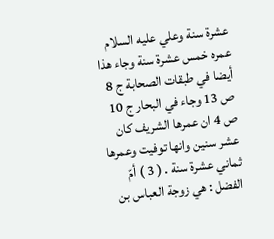عشرة سنة وعلي عليه السلام عمره خمس عشرة سنة وجاء هذا أيضا في طبقات الصحابة ج 8 ص 13 وجاء في البحار ج 10 ص 4 ان عمرها الشريف كان عشر سنين وانها توفيت وعمرها ثماني عشرة سنة . ( 3 ) أمّ الفضل : هي زوجة العباس بن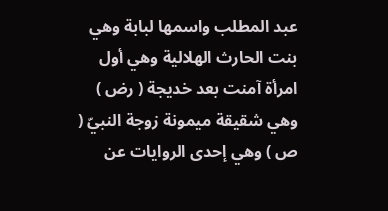عبد المطلب واسمها لبابة وهي بنت الحارث الهلالية وهي أول امرأة آمنت بعد خديجة ( رض ) وهي شقيقة ميمونة زوجة النبيّ ( ص ) وهي إحدى الروايات عن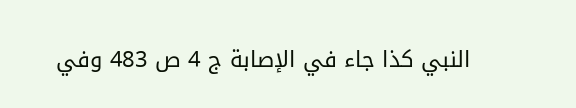النبي كذا جاء في الإصابة ج 4 ص 483 وفي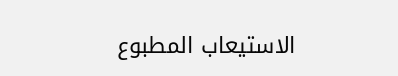الاستيعاب المطبوع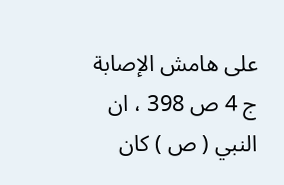على هامش الإصابة ج 4 ص 398 ، ان النبي ( ص ) كان